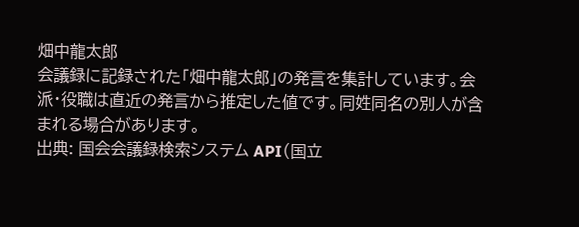畑中龍太郎
会議録に記録された「畑中龍太郎」の発言を集計しています。会派・役職は直近の発言から推定した値です。同姓同名の別人が含まれる場合があります。
出典: 国会会議録検索システム API(国立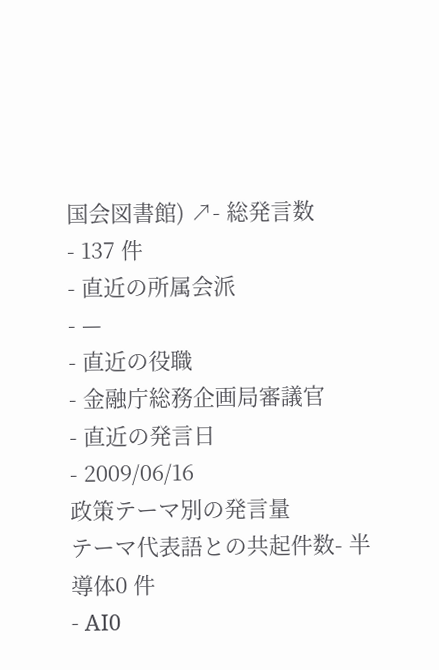国会図書館) ↗- 総発言数
- 137 件
- 直近の所属会派
- —
- 直近の役職
- 金融庁総務企画局審議官
- 直近の発言日
- 2009/06/16
政策テーマ別の発言量
テーマ代表語との共起件数- 半導体0 件
- AI0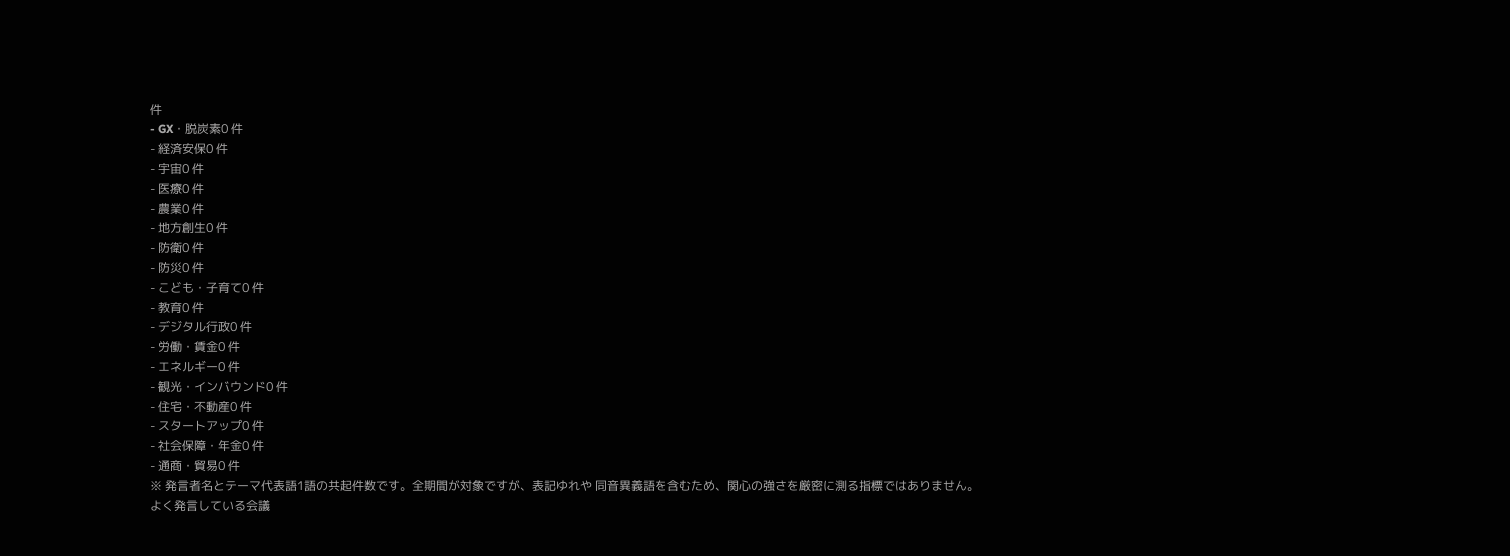件
- GX・脱炭素0 件
- 経済安保0 件
- 宇宙0 件
- 医療0 件
- 農業0 件
- 地方創生0 件
- 防衛0 件
- 防災0 件
- こども・子育て0 件
- 教育0 件
- デジタル行政0 件
- 労働・賃金0 件
- エネルギー0 件
- 観光・インバウンド0 件
- 住宅・不動産0 件
- スタートアップ0 件
- 社会保障・年金0 件
- 通商・貿易0 件
※ 発言者名とテーマ代表語1語の共起件数です。全期間が対象ですが、表記ゆれや 同音異義語を含むため、関心の強さを厳密に測る指標ではありません。
よく発言している会議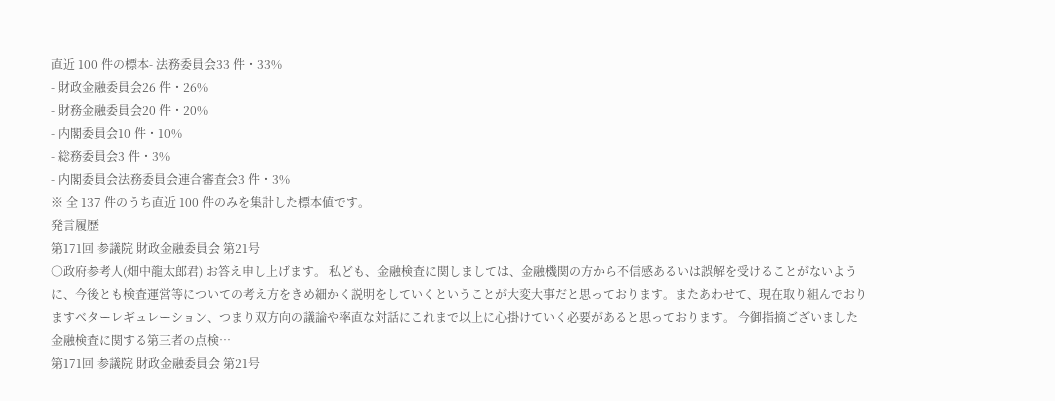直近 100 件の標本- 法務委員会33 件・33%
- 財政金融委員会26 件・26%
- 財務金融委員会20 件・20%
- 内閣委員会10 件・10%
- 総務委員会3 件・3%
- 内閣委員会法務委員会連合審査会3 件・3%
※ 全 137 件のうち直近 100 件のみを集計した標本値です。
発言履歴
第171回 参議院 財政金融委員会 第21号
○政府参考人(畑中龍太郎君) お答え申し上げます。 私ども、金融検査に関しましては、金融機関の方から不信感あるいは誤解を受けることがないように、今後とも検査運営等についての考え方をきめ細かく説明をしていくということが大変大事だと思っております。またあわせて、現在取り組んでおりますベターレギュレーション、つまり双方向の議論や率直な対話にこれまで以上に心掛けていく必要があると思っております。 今御指摘ございました金融検査に関する第三者の点検…
第171回 参議院 財政金融委員会 第21号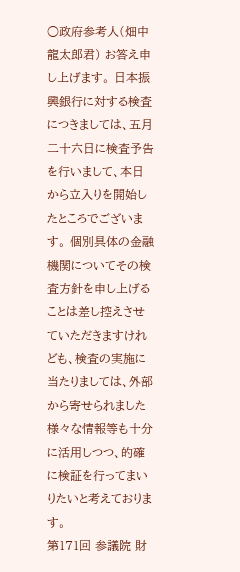○政府参考人(畑中龍太郎君) お答え申し上げます。 日本振興銀行に対する検査につきましては、五月二十六日に検査予告を行いまして、本日から立入りを開始したところでございます。 個別具体の金融機関についてその検査方針を申し上げることは差し控えさせていただきますけれども、検査の実施に当たりましては、外部から寄せられました様々な情報等も十分に活用しつつ、的確に検証を行ってまいりたいと考えております。
第171回 参議院 財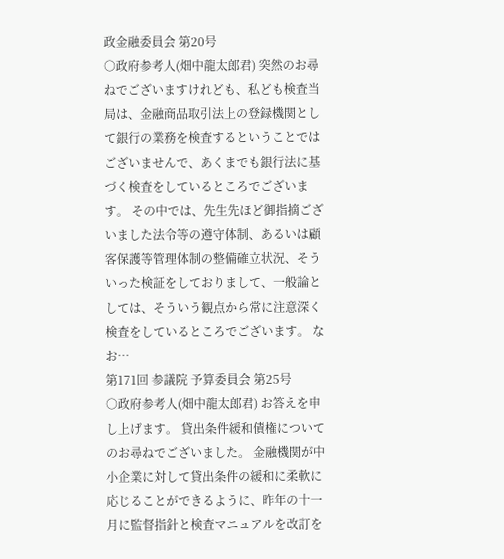政金融委員会 第20号
○政府参考人(畑中龍太郎君) 突然のお尋ねでございますけれども、私ども検査当局は、金融商品取引法上の登録機関として銀行の業務を検査するということではございませんで、あくまでも銀行法に基づく検査をしているところでございます。 その中では、先生先ほど御指摘ございました法令等の遵守体制、あるいは顧客保護等管理体制の整備確立状況、そういった検証をしておりまして、一般論としては、そういう観点から常に注意深く検査をしているところでございます。 なお…
第171回 参議院 予算委員会 第25号
○政府参考人(畑中龍太郎君) お答えを申し上げます。 貸出条件緩和債権についてのお尋ねでございました。 金融機関が中小企業に対して貸出条件の緩和に柔軟に応じることができるように、昨年の十一月に監督指針と検査マニュアルを改訂を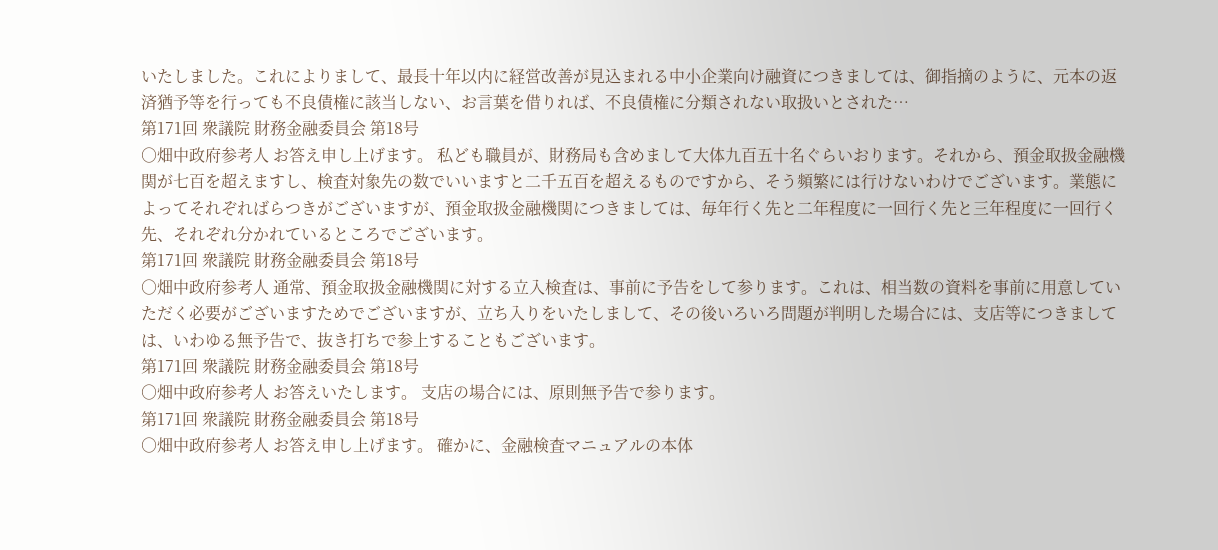いたしました。これによりまして、最長十年以内に経営改善が見込まれる中小企業向け融資につきましては、御指摘のように、元本の返済猶予等を行っても不良債権に該当しない、お言葉を借りれば、不良債権に分類されない取扱いとされた…
第171回 衆議院 財務金融委員会 第18号
○畑中政府参考人 お答え申し上げます。 私ども職員が、財務局も含めまして大体九百五十名ぐらいおります。それから、預金取扱金融機関が七百を超えますし、検査対象先の数でいいますと二千五百を超えるものですから、そう頻繁には行けないわけでございます。業態によってそれぞればらつきがございますが、預金取扱金融機関につきましては、毎年行く先と二年程度に一回行く先と三年程度に一回行く先、それぞれ分かれているところでございます。
第171回 衆議院 財務金融委員会 第18号
○畑中政府参考人 通常、預金取扱金融機関に対する立入検査は、事前に予告をして参ります。これは、相当数の資料を事前に用意していただく必要がございますためでございますが、立ち入りをいたしまして、その後いろいろ問題が判明した場合には、支店等につきましては、いわゆる無予告で、抜き打ちで参上することもございます。
第171回 衆議院 財務金融委員会 第18号
○畑中政府参考人 お答えいたします。 支店の場合には、原則無予告で参ります。
第171回 衆議院 財務金融委員会 第18号
○畑中政府参考人 お答え申し上げます。 確かに、金融検査マニュアルの本体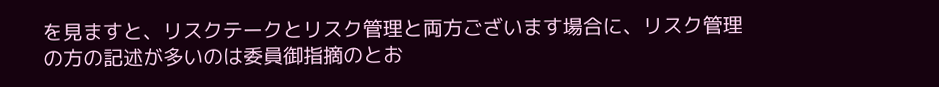を見ますと、リスクテークとリスク管理と両方ございます場合に、リスク管理の方の記述が多いのは委員御指摘のとお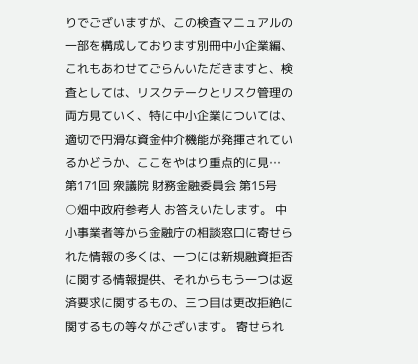りでございますが、この検査マニュアルの一部を構成しております別冊中小企業編、これもあわせてごらんいただきますと、検査としては、リスクテークとリスク管理の両方見ていく、特に中小企業については、適切で円滑な資金仲介機能が発揮されているかどうか、ここをやはり重点的に見…
第171回 衆議院 財務金融委員会 第15号
○畑中政府参考人 お答えいたします。 中小事業者等から金融庁の相談窓口に寄せられた情報の多くは、一つには新規融資拒否に関する情報提供、それからもう一つは返済要求に関するもの、三つ目は更改拒絶に関するもの等々がございます。 寄せられ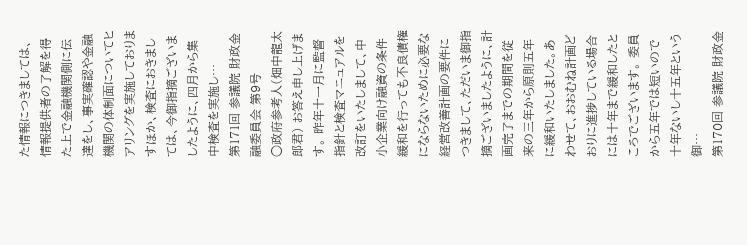た情報につきましては、情報提供者の了解を得た上で金融機関側に伝達をし、事実確認や金融機関の体制面についてヒアリングを実施しておりますほか、検査におきましては、今御指摘ございましたように、四月から集中検査を実施し…
第171回 参議院 財政金融委員会 第9号
○政府参考人(畑中龍太郎君) お答え申し上げます。 昨年十一月に監督指針と検査マニュアルを改訂をいたしまして、中小企業向け融資の条件緩和を行っても不良債権にならないために必要な経営改善計画の要件につきまして、ただいま御指摘ございましたように、計画完了までの期間を従来の三年から原則五年に緩和いたしました。あわせて、おおむね計画どおりに進捗している場合には十年まで緩和したところでございます。 委員から五年では短いので十年ないし十五年という御…
第170回 参議院 財政金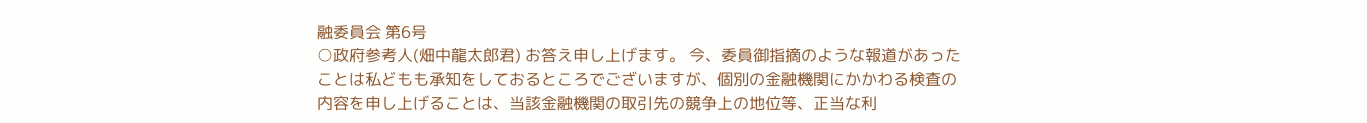融委員会 第6号
○政府参考人(畑中龍太郎君) お答え申し上げます。 今、委員御指摘のような報道があったことは私どもも承知をしておるところでございますが、個別の金融機関にかかわる検査の内容を申し上げることは、当該金融機関の取引先の競争上の地位等、正当な利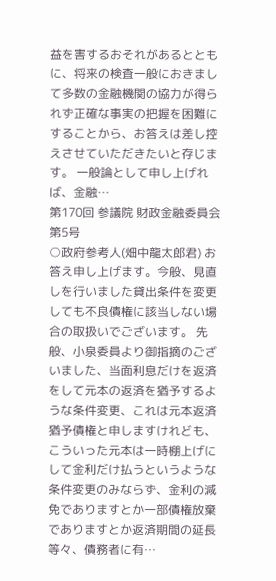益を害するおそれがあるとともに、将来の検査一般におきまして多数の金融機関の協力が得られず正確な事実の把握を困難にすることから、お答えは差し控えさせていただきたいと存じます。 一般論として申し上げれば、金融…
第170回 参議院 財政金融委員会 第5号
○政府参考人(畑中龍太郎君) お答え申し上げます。今般、見直しを行いました貸出条件を変更しても不良債権に該当しない場合の取扱いでございます。 先般、小泉委員より御指摘のございました、当面利息だけを返済をして元本の返済を猶予するような条件変更、これは元本返済猶予債権と申しますけれども、こういった元本は一時棚上げにして金利だけ払うというような条件変更のみならず、金利の減免でありますとか一部債権放棄でありますとか返済期間の延長等々、債務者に有…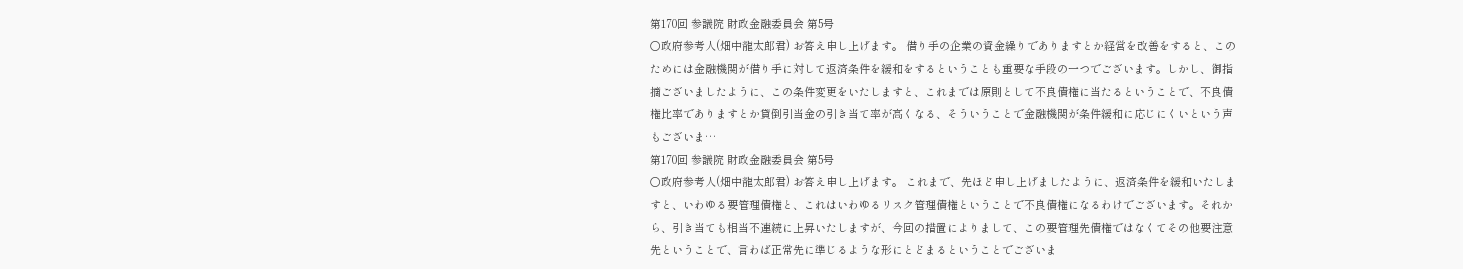第170回 参議院 財政金融委員会 第5号
○政府参考人(畑中龍太郎君) お答え申し上げます。 借り手の企業の資金繰りでありますとか経営を改善をすると、このためには金融機関が借り手に対して返済条件を緩和をするということも重要な手段の一つでございます。しかし、御指摘ございましたように、この条件変更をいたしますと、これまでは原則として不良債権に当たるということで、不良債権比率でありますとか貸倒引当金の引き当て率が高くなる、そういうことで金融機関が条件緩和に応じにくいという声もございま…
第170回 参議院 財政金融委員会 第5号
○政府参考人(畑中龍太郎君) お答え申し上げます。 これまで、先ほど申し上げましたように、返済条件を緩和いたしますと、いわゆる要管理債権と、これはいわゆるリスク管理債権ということで不良債権になるわけでございます。それから、引き当ても相当不連続に上昇いたしますが、今回の措置によりまして、この要管理先債権ではなくてその他要注意先ということで、言わば正常先に準じるような形にとどまるということでございま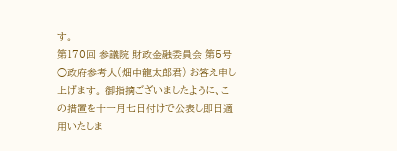す。
第170回 参議院 財政金融委員会 第5号
○政府参考人(畑中龍太郎君) お答え申し上げます。 御指摘ございましたように、この措置を十一月七日付けで公表し即日適用いたしま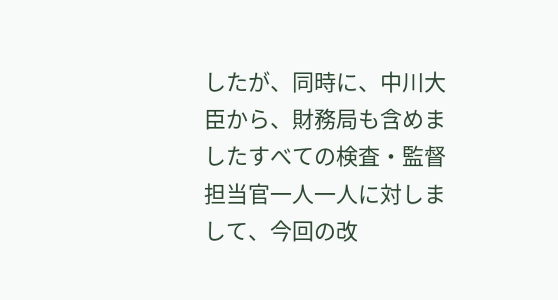したが、同時に、中川大臣から、財務局も含めましたすべての検査・監督担当官一人一人に対しまして、今回の改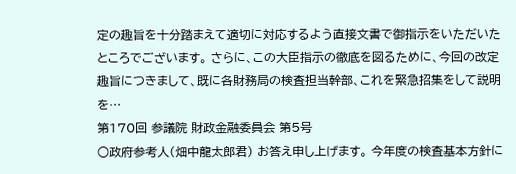定の趣旨を十分踏まえて適切に対応するよう直接文書で御指示をいただいたところでございます。 さらに、この大臣指示の徹底を図るために、今回の改定趣旨につきまして、既に各財務局の検査担当幹部、これを緊急招集をして説明を…
第170回 参議院 財政金融委員会 第5号
○政府参考人(畑中龍太郎君) お答え申し上げます。 今年度の検査基本方針に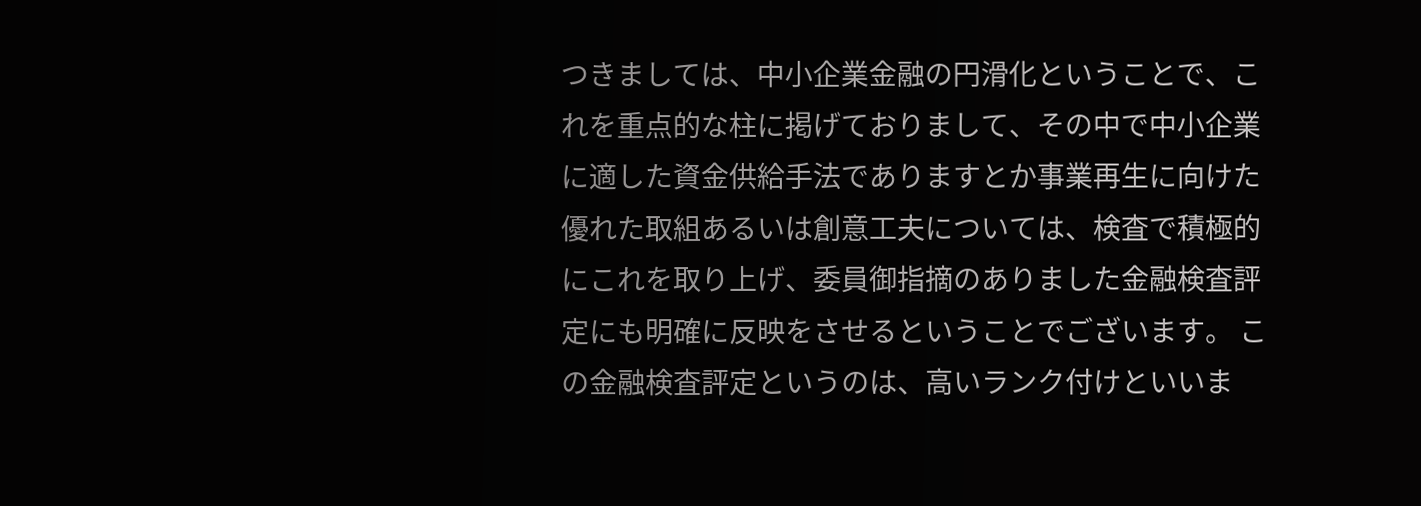つきましては、中小企業金融の円滑化ということで、これを重点的な柱に掲げておりまして、その中で中小企業に適した資金供給手法でありますとか事業再生に向けた優れた取組あるいは創意工夫については、検査で積極的にこれを取り上げ、委員御指摘のありました金融検査評定にも明確に反映をさせるということでございます。 この金融検査評定というのは、高いランク付けといいま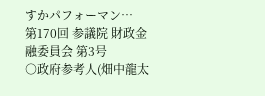すかパフォーマン…
第170回 参議院 財政金融委員会 第3号
○政府参考人(畑中龍太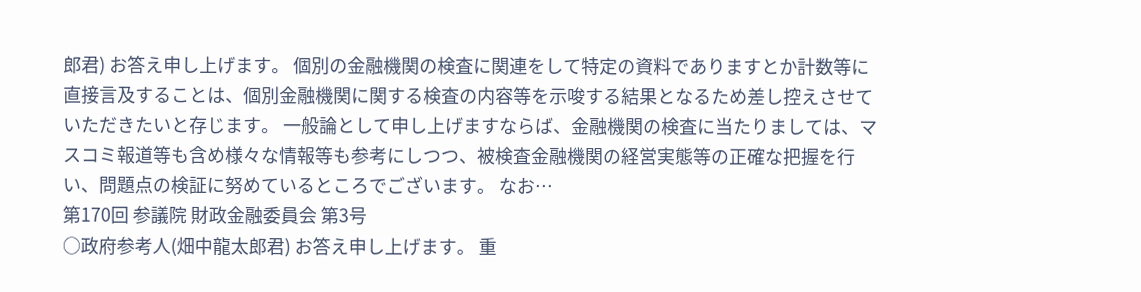郎君) お答え申し上げます。 個別の金融機関の検査に関連をして特定の資料でありますとか計数等に直接言及することは、個別金融機関に関する検査の内容等を示唆する結果となるため差し控えさせていただきたいと存じます。 一般論として申し上げますならば、金融機関の検査に当たりましては、マスコミ報道等も含め様々な情報等も参考にしつつ、被検査金融機関の経営実態等の正確な把握を行い、問題点の検証に努めているところでございます。 なお…
第170回 参議院 財政金融委員会 第3号
○政府参考人(畑中龍太郎君) お答え申し上げます。 重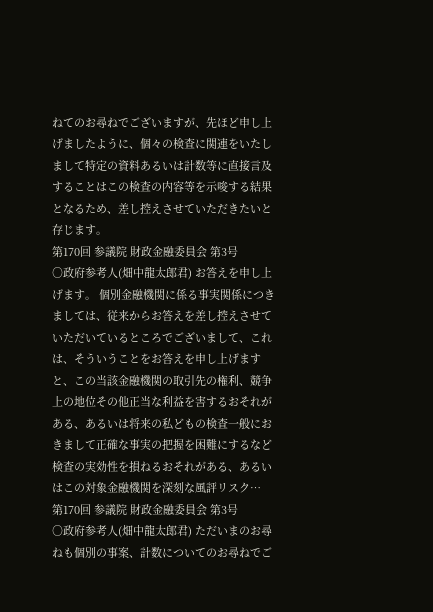ねてのお尋ねでございますが、先ほど申し上げましたように、個々の検査に関連をいたしまして特定の資料あるいは計数等に直接言及することはこの検査の内容等を示唆する結果となるため、差し控えさせていただきたいと存じます。
第170回 参議院 財政金融委員会 第3号
○政府参考人(畑中龍太郎君) お答えを申し上げます。 個別金融機関に係る事実関係につきましては、従来からお答えを差し控えさせていただいているところでございまして、これは、そういうことをお答えを申し上げますと、この当該金融機関の取引先の権利、競争上の地位その他正当な利益を害するおそれがある、あるいは将来の私どもの検査一般におきまして正確な事実の把握を困難にするなど検査の実効性を損ねるおそれがある、あるいはこの対象金融機関を深刻な風評リスク…
第170回 参議院 財政金融委員会 第3号
○政府参考人(畑中龍太郎君) ただいまのお尋ねも個別の事案、計数についてのお尋ねでご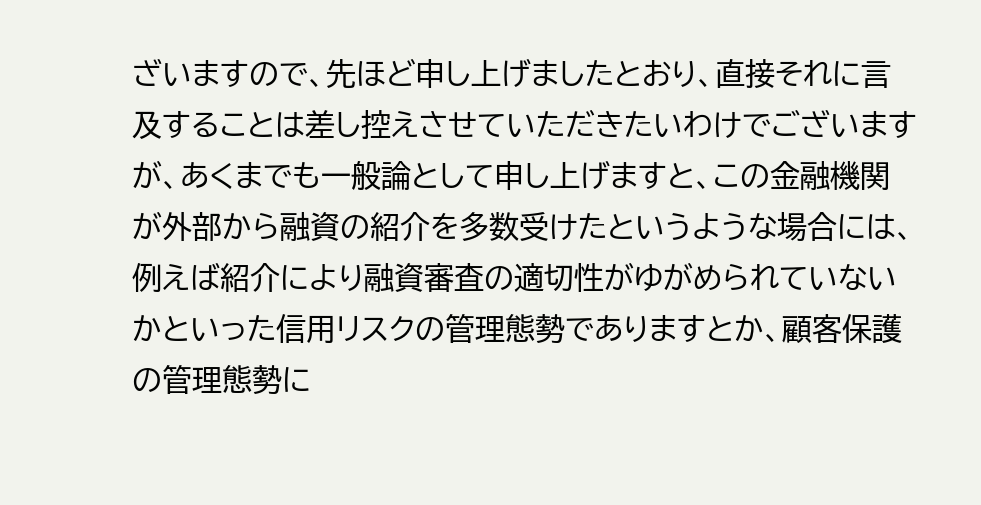ざいますので、先ほど申し上げましたとおり、直接それに言及することは差し控えさせていただきたいわけでございますが、あくまでも一般論として申し上げますと、この金融機関が外部から融資の紹介を多数受けたというような場合には、例えば紹介により融資審査の適切性がゆがめられていないかといった信用リスクの管理態勢でありますとか、顧客保護の管理態勢に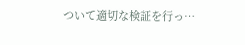ついて適切な検証を行っ…